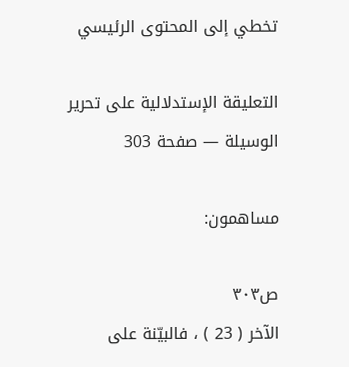تخطي إلى المحتوى الرئيسي

التعليقة الإستدلالية على تحرير الوسيلة — صفحة 303

مساهمون:

ص٣٠٣
الآخر ( 23 ) ، فالبيّنة على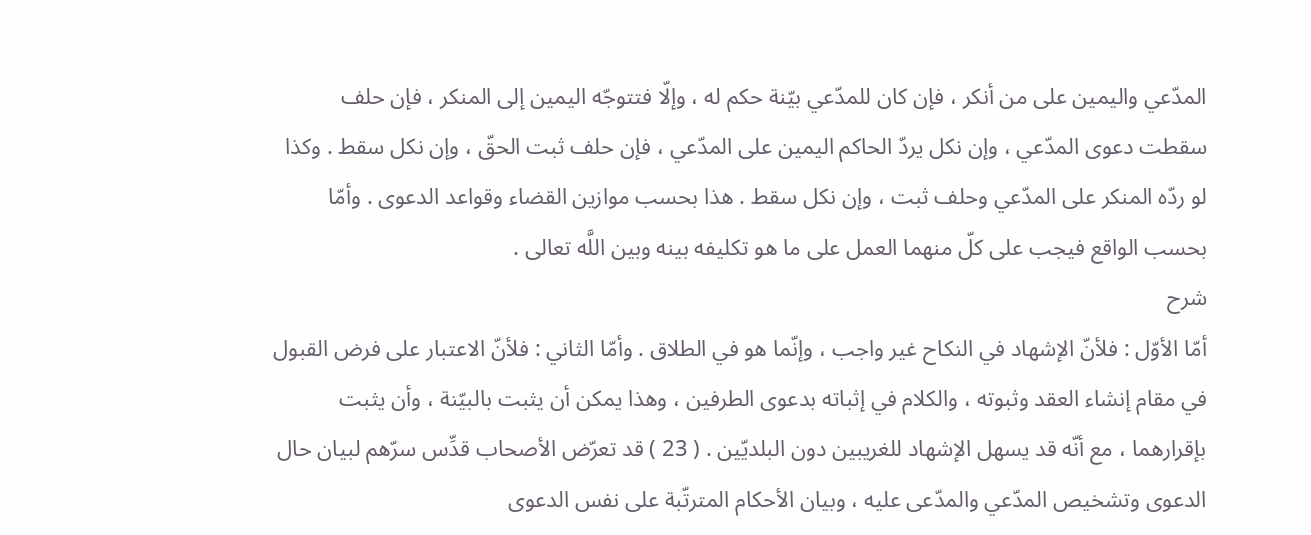المدّعي واليمين على من أنكر ، فإن كان للمدّعي بيّنة حكم له ، وإلّا فتتوجّه اليمين إلى المنكر ، فإن حلف سقطت دعوى المدّعي ، وإن نكل يردّ الحاكم اليمين على المدّعي ، فإن حلف ثبت الحقّ ، وإن نكل سقط . وكذا لو ردّه المنكر على المدّعي وحلف ثبت ، وإن نكل سقط . هذا بحسب موازين القضاء وقواعد الدعوى . وأمّا بحسب الواقع فيجب على كلّ منهما العمل على ما هو تكليفه بينه وبين اللَّه تعالى .
شرح
أمّا الأوّل : فلأنّ الإشهاد في النكاح غير واجب ، وإنّما هو في الطلاق . وأمّا الثاني : فلأنّ الاعتبار على فرض القبول في مقام إنشاء العقد وثبوته ، والكلام في إثباته بدعوى الطرفين ، وهذا يمكن أن يثبت بالبيّنة ، وأن يثبت بإقرارهما ، مع أنّه قد يسهل الإشهاد للغريبين دون البلديّين . ( 23 ) قد تعرّض الأصحاب قدِّس سرّهم لبيان حال الدعوى وتشخيص المدّعي والمدّعى عليه ، وبيان الأحكام المترتّبة على نفس الدعوى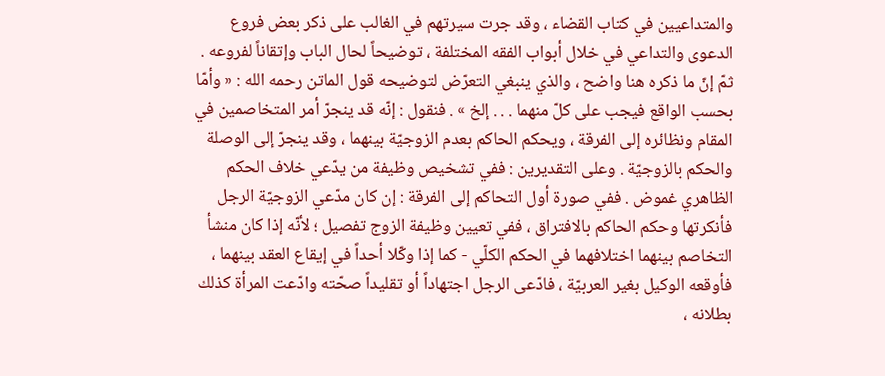والمتداعيين في كتاب القضاء ، وقد جرت سيرتهم في الغالب على ذكر بعض فروع الدعوى والتداعي في خلال أبواب الفقه المختلفة ، توضيحاً لحال الباب وإتقاناً لفروعه . ثمّ إنّ ما ذكره هنا واضح ، والذي ينبغي التعرّض لتوضيحه قول الماتن رحمه الله : « وأمّا بحسب الواقع فيجب على كلّ منهما . . . إلخ » . فنقول : إنّه قد ينجرّ أمر المتخاصمين في المقام ونظائره إلى الفرقة ، ويحكم الحاكم بعدم الزوجيّة بينهما ، وقد ينجرّ إلى الوصلة والحكم بالزوجيّة . وعلى التقديرين : ففي تشخيص وظيفة من يدّعي خلاف الحكم الظاهري غموض . ففي صورة أول التحاكم إلى الفرقة : إن كان مدّعي الزوجيّة الرجل فأنكرتها وحكم الحاكم بالافتراق ، ففي تعيين وظيفة الزوج تفصيل ؛ لأنّه إذا كان منشأ التخاصم بينهما اختلافهما في الحكم الكلّي - كما إذا وكّلا أحداً في إيقاع العقد بينهما ، فأوقعه الوكيل بغير العربيّة ، فادّعى الرجل اجتهاداً أو تقليداً صحّته وادّعت المرأة كذلك بطلانه ،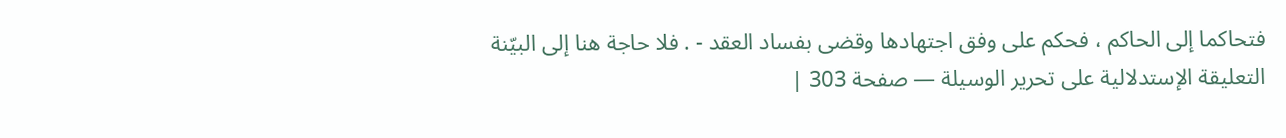فتحاكما إلى الحاكم ، فحكم على وفق اجتهادها وقضى بفساد العقد - . فلا حاجة هنا إلى البيّنة
التعليقة الإستدلالية على تحرير الوسيلة — صفحة 303 |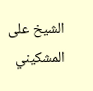الشيخ على المشكيني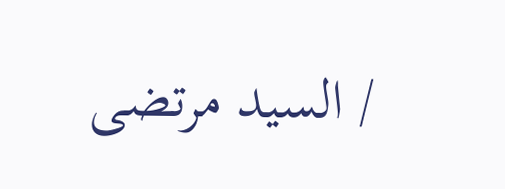/ السيد مرتضى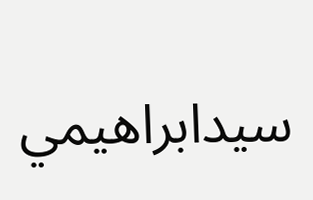سيدابراهيمي